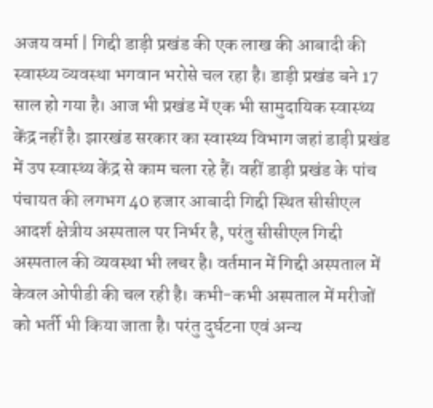अजय वर्मा | गिद्दी डाड़ी प्रखंड की एक लाख की आबादी की स्वास्थ्य व्यवस्था भगवान भरोसे चल रहा है। डाड़ी प्रखंड बने 17 साल हो गया है। आज भी प्रखंड में एक भी सामुदायिक स्वास्थ्य केंद्र नहीं है। झारखंड सरकार का स्वास्थ्य विभाग जहां डाड़ी प्रखंड में उप स्वास्थ्य केंद्र से काम चला रहे हैं। वहीं डाड़ी प्रखंड के पांच पंचायत की लगभग 40 हजार आबादी गिद्दी स्थित सीसीएल आदर्श क्षेत्रीय अस्पताल पर निर्भर है, परंतु सीसीएल गिद्दी अस्पताल की व्यवस्था भी लचर है। वर्तमान में गिद्दी अस्पताल में केवल ओपीडी की चल रही है। कभी-कभी अस्पताल में मरीजों को भर्ती भी किया जाता है। परंतु दुर्घटना एवं अन्य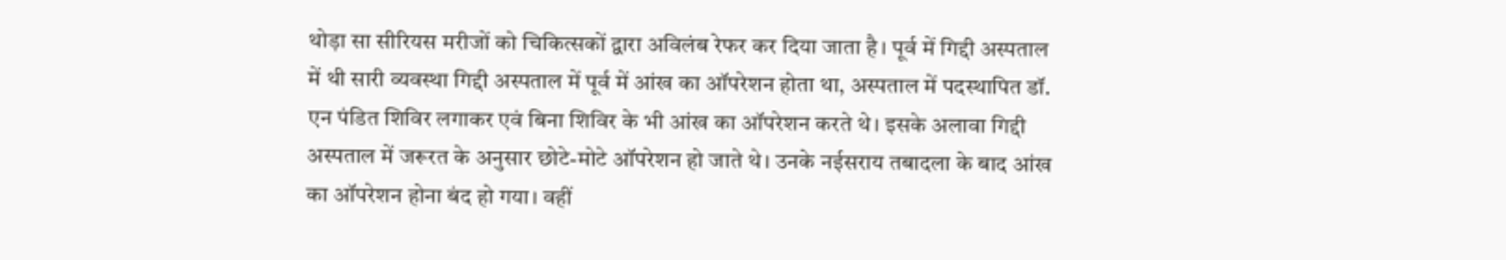थोड़ा सा सीरियस मरीजों को चिकित्सकों द्वारा अविलंब रेफर कर दिया जाता है। पूर्व में गिद्दी अस्पताल में थी सारी व्यवस्था गिद्दी अस्पताल में पूर्व में आंख का ऑपरेशन होता था, अस्पताल में पदस्थापित डॉ. एन पंडित शिविर लगाकर एवं बिना शिविर के भी आंख का ऑपरेशन करते थे। इसके अलावा गिद्दी अस्पताल में जरूरत के अनुसार छोटे-मोटे ऑपरेशन हो जाते थे। उनके नईसराय तबादला के बाद आंख का ऑपरेशन होना बंद हो गया। वहीं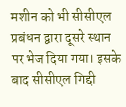मशीन को भी सीसीएल प्रबंधन द्वारा दूसरे स्थान पर भेज दिया गया। इसके बाद सीसीएल गिद्दी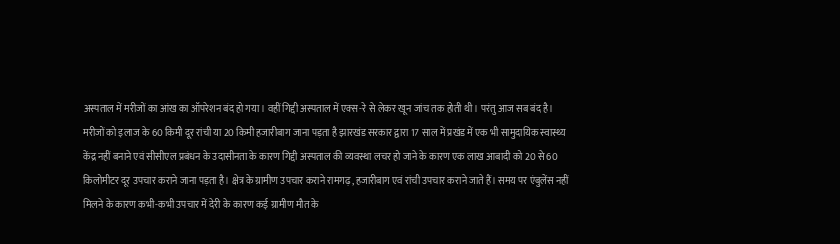अस्पताल में मरीजों का आंख का ऑपरेशन बंद हो गया। वहीं गिद्दी अस्पताल में एक्स-रे से लेकर खून जांच तक होती थी। परंतु आज सब बंद है। मरीजों को इलाज के 60 किमी दूर रांची या 20 किमी हजारीबाग जाना पड़ता है झारखंड सरकार द्वारा 17 साल में प्रखंड में एक भी सामुदायिक स्वास्थ्य केंद्र नहीं बनाने एवं सीसीएल प्रबंधन के उदासीनता के कारण गिद्दी अस्पताल की व्यवस्था लचर हो जाने के कारण एक लाख आबादी को 20 से 60 किलोमीटर दूर उपचार कराने जाना पड़ता है। क्षेत्र के ग्रामीण उपचार कराने रामगढ़, हजारीबाग एवं रांची उपचार कराने जाते हैं। समय पर एंबुलेंस नहीं मिलने के कारण कभी-कभी उपचार में देरी के कारण कई ग्रामीण मौत के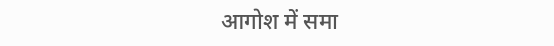आगोश में समा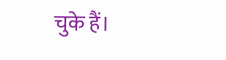चुके हैं।